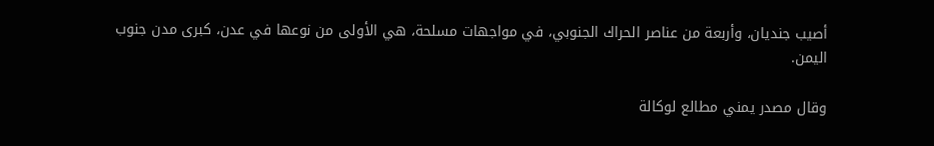أصيب جنديان، وأربعة من عناصر الحراك الجنوبي، في مواجهات مسلحة، هي الأولى من نوعها في عدن، كبرى مدن جنوب اليمن.

وقال مصدر يمني مطالع لوكالة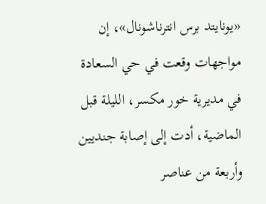«يونايتد برس انترناشونال»، إن مواجهات وقعت في حي السعادة في مديرية خور مكسر، الليلة قبل الماضية، أدت إلى إصابة جنديين وأربعة من عناصر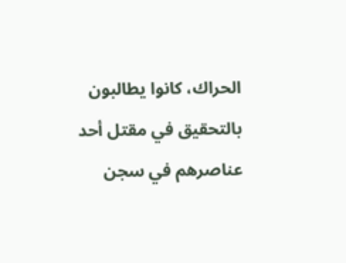الحراك، كانوا يطالبون بالتحقيق في مقتل أحد عناصرهم في سجن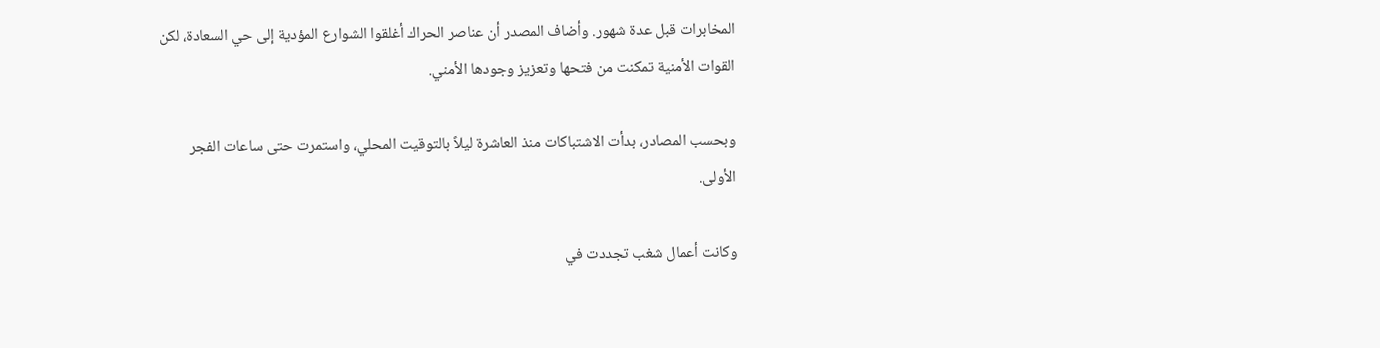المخابرات قبل عدة شهور. وأضاف المصدر أن عناصر الحراك أغلقوا الشوارع المؤدية إلى حي السعادة، لكن القوات الأمنية تمكنت من فتحها وتعزيز وجودها الأمني.

وبحسب المصادر، بدأت الاشتباكات منذ العاشرة ليلاً بالتوقيت المحلي، واستمرت حتى ساعات الفجر الأولى.

وكانت أعمال شغب تجددت في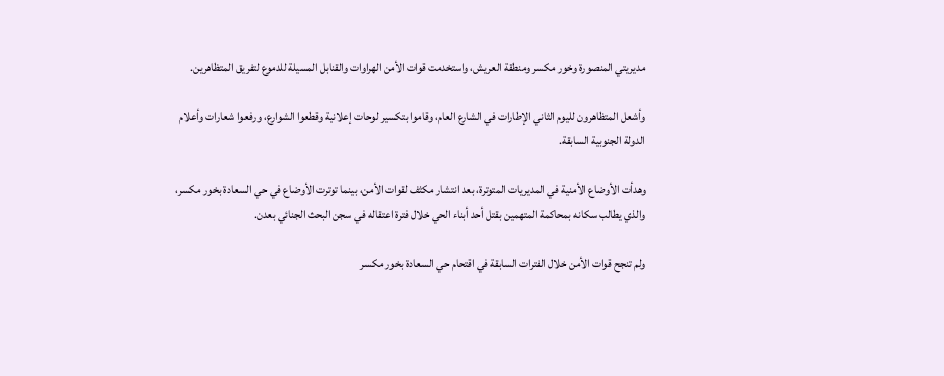مديريتي المنصورة وخور مكسر ومنطقة العريش، واستخدمت قوات الأمن الهراوات والقنابل المسيلة للدموع لتفريق المتظاهرين.

وأشعل المتظاهرون لليوم الثاني الإطارات في الشارع العام، وقاموا بتكسير لوحات إعلانية وقطعوا الشوارع، ورفعوا شعارات وأعلام الدولة الجنوبية السابقة.

وهدأت الأوضاع الأمنية في المديريات المتوترة، بعد انتشار مكثف لقوات الأمن، بينما توترت الأوضاع في حي السعادة بخور مكسر، والذي يطالب سكانه بمحاكمة المتهمين بقتل أحد أبناء الحي خلال فترة اعتقاله في سجن البحث الجنائي بعدن.

ولم تنجح قوات الأمن خلال الفترات السابقة في اقتحام حي السعادة بخور مكسر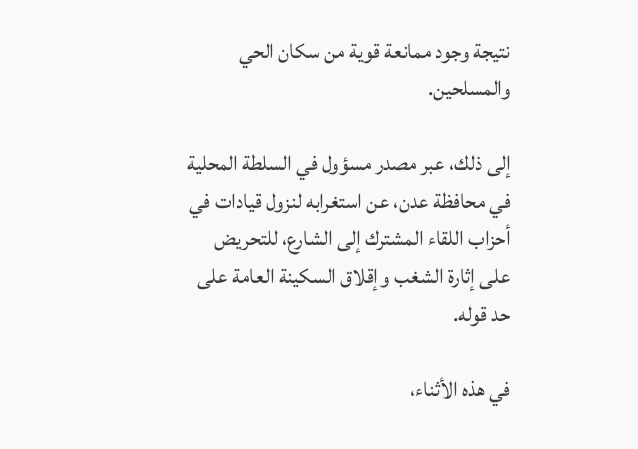نتيجة وجود ممانعة قوية من سكان الحي والمسلحين.

إلى ذلك، عبر مصدر مسؤول في السلطة المحلية في محافظة عدن، عن استغرابه لنزول قيادات في أحزاب اللقاء المشترك إلى الشارع، للتحريض على إثارة الشغب وإقلاق السكينة العامة على حد قوله.

في هذه الأثناء،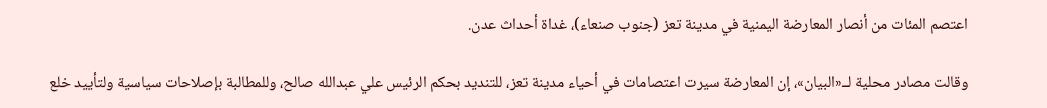اعتصم المئات من أنصار المعارضة اليمنية في مدينة تعز (جنوب صنعاء)، غداة أحداث عدن.

وقالت مصادر محلية لــ«البيان»، إن المعارضة سيرت اعتصامات في أحياء مدينة تعز، للتنديد بحكم الرئيس علي عبدالله صالح، وللمطالبة بإصلاحات سياسية ولتأييد خلع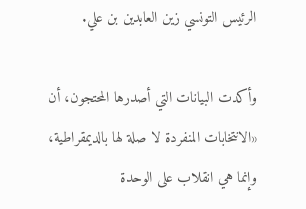الرئيس التونسي زين العابدين بن علي.

وأكدت البيانات التي أصدرها المحتجون، أن «الانتخابات المنفردة لا صلة لها بالديمقراطية، وإنما هي انقلاب على الوحدة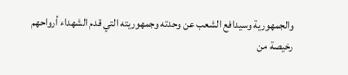والجمهورية وسيدافع الشعب عن وحدته وجمهوريته التي قدم الشهداء أرواحهم رخيصة من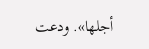أجلها». ودعت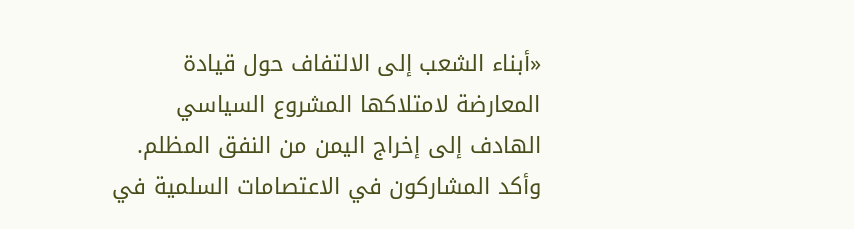«أبناء الشعب إلى الالتفاف حول قيادة المعارضة لامتلاكها المشروع السياسي الهادف إلى إخراج اليمن من النفق المظلم. وأكد المشاركون في الاعتصامات السلمية في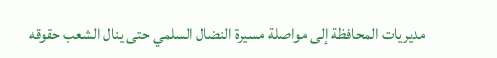مديريات المحافظة إلى مواصلة مسيرة النضال السلمي حتى ينال الشعب حقوقه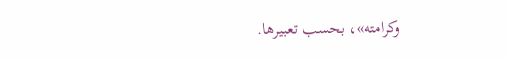وكرامته»، بحسب تعبيرها.